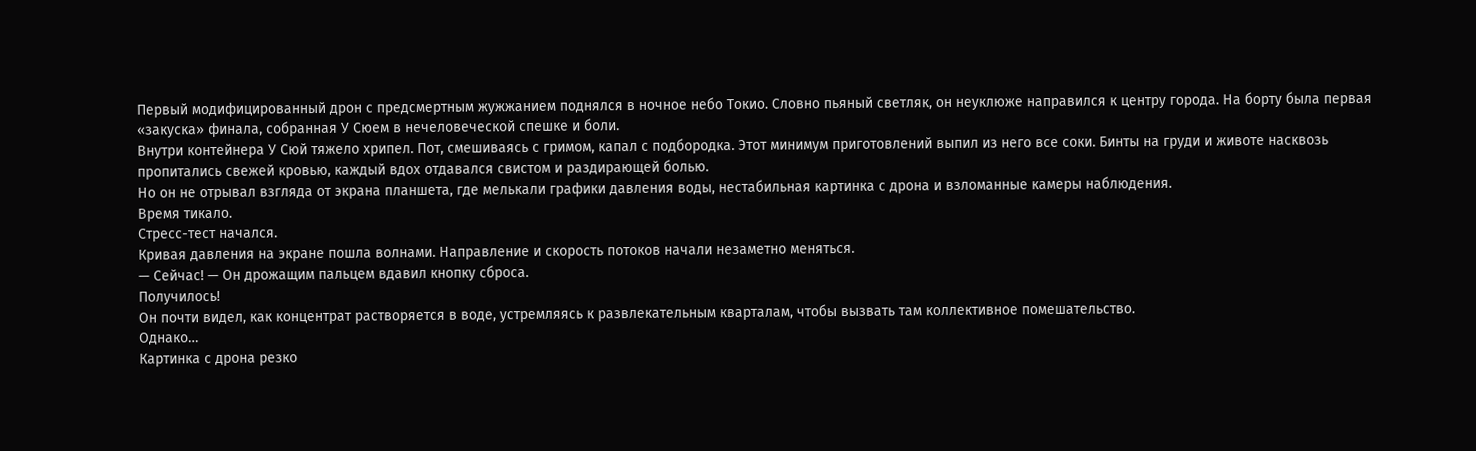Первый модифицированный дрон с предсмертным жужжанием поднялся в ночное небо Токио. Словно пьяный светляк, он неуклюже направился к центру города. На борту была первая «закуска» финала, собранная У Сюем в нечеловеческой спешке и боли.
Внутри контейнера У Сюй тяжело хрипел. Пот, смешиваясь с гримом, капал с подбородка. Этот минимум приготовлений выпил из него все соки. Бинты на груди и животе насквозь пропитались свежей кровью, каждый вдох отдавался свистом и раздирающей болью.
Но он не отрывал взгляда от экрана планшета, где мелькали графики давления воды, нестабильная картинка с дрона и взломанные камеры наблюдения.
Время тикало.
Стресс-тест начался.
Кривая давления на экране пошла волнами. Направление и скорость потоков начали незаметно меняться.
— Сейчас! — Он дрожащим пальцем вдавил кнопку сброса.
Получилось!
Он почти видел, как концентрат растворяется в воде, устремляясь к развлекательным кварталам, чтобы вызвать там коллективное помешательство.
Однако…
Картинка с дрона резко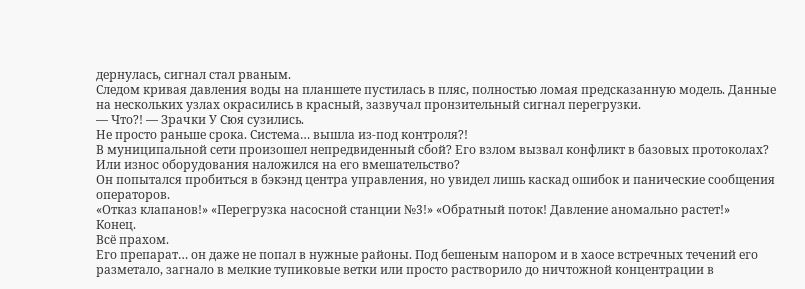дернулась, сигнал стал рваным.
Следом кривая давления воды на планшете пустилась в пляс, полностью ломая предсказанную модель. Данные на нескольких узлах окрасились в красный, зазвучал пронзительный сигнал перегрузки.
— Что?! — Зрачки У Сюя сузились.
Не просто раньше срока. Система… вышла из-под контроля?!
В муниципальной сети произошел непредвиденный сбой? Его взлом вызвал конфликт в базовых протоколах? Или износ оборудования наложился на его вмешательство?
Он попытался пробиться в бэкэнд центра управления, но увидел лишь каскад ошибок и панические сообщения операторов.
«Отказ клапанов!» «Перегрузка насосной станции №3!» «Обратный поток! Давление аномально растет!»
Конец.
Всё прахом.
Его препарат… он даже не попал в нужные районы. Под бешеным напором и в хаосе встречных течений его разметало, загнало в мелкие тупиковые ветки или просто растворило до ничтожной концентрации в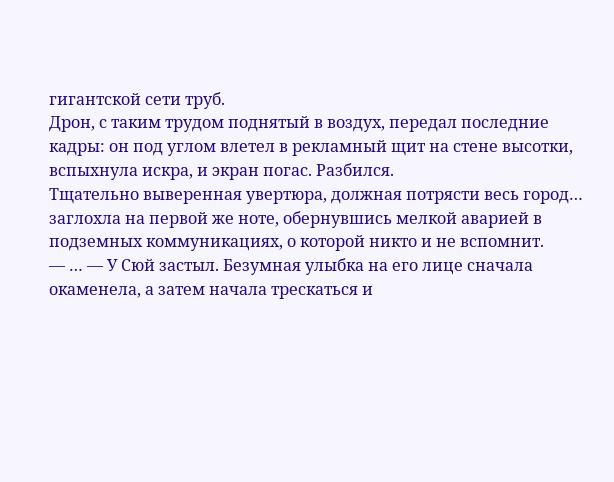гигантской сети труб.
Дрон, с таким трудом поднятый в воздух, передал последние кадры: он под углом влетел в рекламный щит на стене высотки, вспыхнула искра, и экран погас. Разбился.
Тщательно выверенная увертюра, должная потрясти весь город… заглохла на первой же ноте, обернувшись мелкой аварией в подземных коммуникациях, о которой никто и не вспомнит.
— … — У Сюй застыл. Безумная улыбка на его лице сначала окаменела, а затем начала трескаться и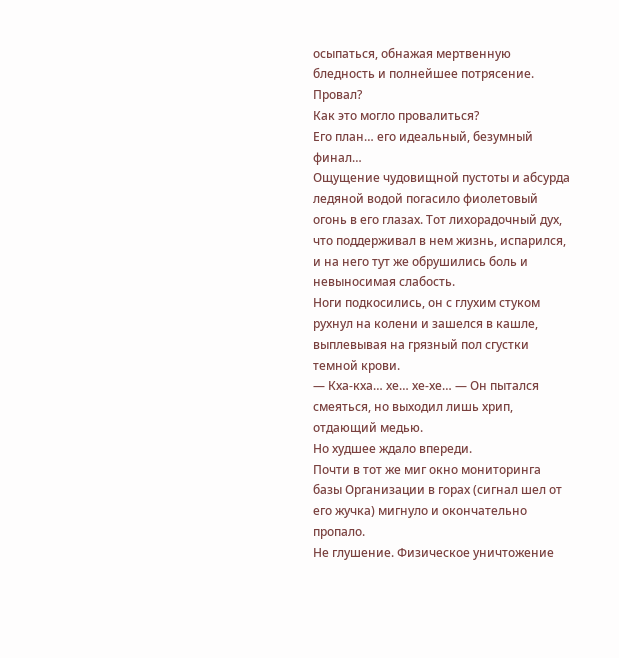осыпаться, обнажая мертвенную бледность и полнейшее потрясение.
Провал?
Как это могло провалиться?
Его план… его идеальный, безумный финал…
Ощущение чудовищной пустоты и абсурда ледяной водой погасило фиолетовый огонь в его глазах. Тот лихорадочный дух, что поддерживал в нем жизнь, испарился, и на него тут же обрушились боль и невыносимая слабость.
Ноги подкосились, он с глухим стуком рухнул на колени и зашелся в кашле, выплевывая на грязный пол сгустки темной крови.
— Кха-кха… хе… хе-хе… — Он пытался смеяться, но выходил лишь хрип, отдающий медью.
Но худшее ждало впереди.
Почти в тот же миг окно мониторинга базы Организации в горах (сигнал шел от его жучка) мигнуло и окончательно пропало.
Не глушение. Физическое уничтожение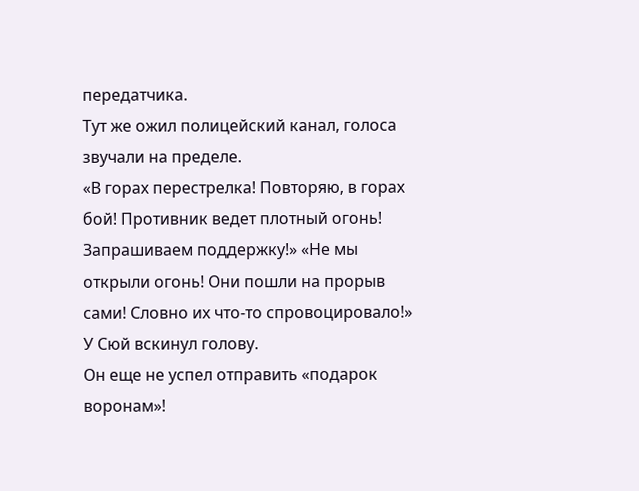передатчика.
Тут же ожил полицейский канал, голоса звучали на пределе.
«В горах перестрелка! Повторяю, в горах бой! Противник ведет плотный огонь! Запрашиваем поддержку!» «Не мы открыли огонь! Они пошли на прорыв сами! Словно их что-то спровоцировало!»
У Сюй вскинул голову.
Он еще не успел отправить «подарок воронам»!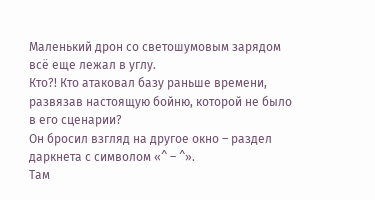Маленький дрон со светошумовым зарядом всё еще лежал в углу.
Кто?! Кто атаковал базу раньше времени, развязав настоящую бойню, которой не было в его сценарии?
Он бросил взгляд на другое окно – раздел даркнета с символом «^ – ^».
Там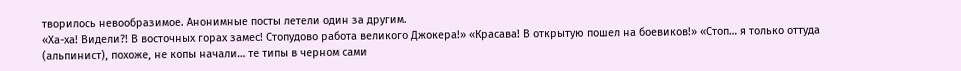творилось невообразимое. Анонимные посты летели один за другим.
«Ха-ха! Видели?! В восточных горах замес! Стопудово работа великого Джокера!» «Красава! В открытую пошел на боевиков!» «Стоп… я только оттуда (альпинист), похоже, не копы начали… те типы в черном сами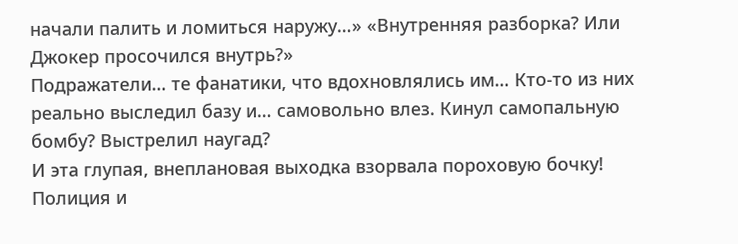начали палить и ломиться наружу…» «Внутренняя разборка? Или Джокер просочился внутрь?»
Подражатели… те фанатики, что вдохновлялись им… Кто-то из них реально выследил базу и… самовольно влез. Кинул самопальную бомбу? Выстрелил наугад?
И эта глупая, внеплановая выходка взорвала пороховую бочку!
Полиция и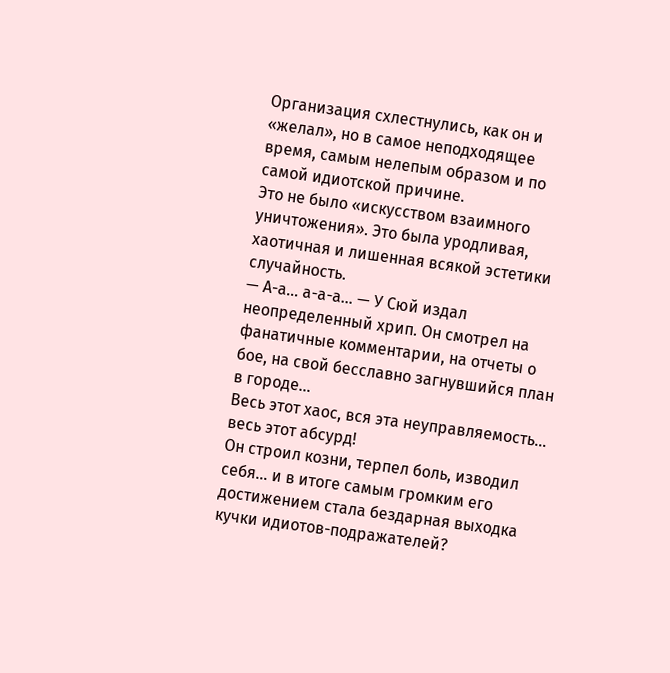Организация схлестнулись, как он и «желал», но в самое неподходящее время, самым нелепым образом и по самой идиотской причине.
Это не было «искусством взаимного уничтожения». Это была уродливая, хаотичная и лишенная всякой эстетики случайность.
— А-а… а-а-а… — У Сюй издал неопределенный хрип. Он смотрел на фанатичные комментарии, на отчеты о бое, на свой бесславно загнувшийся план в городе…
Весь этот хаос, вся эта неуправляемость… весь этот абсурд!
Он строил козни, терпел боль, изводил себя… и в итоге самым громким его достижением стала бездарная выходка кучки идиотов-подражателей?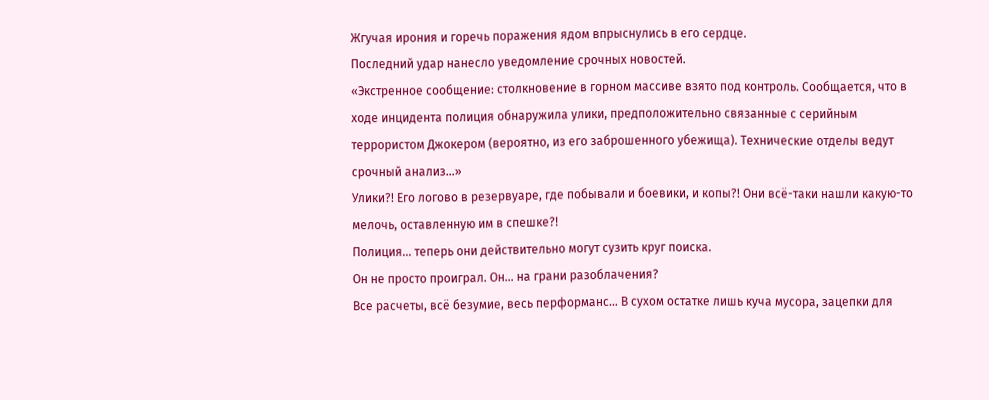Жгучая ирония и горечь поражения ядом впрыснулись в его сердце.
Последний удар нанесло уведомление срочных новостей.
«Экстренное сообщение: столкновение в горном массиве взято под контроль. Сообщается, что в ходе инцидента полиция обнаружила улики, предположительно связанные с серийным террористом Джокером (вероятно, из его заброшенного убежища). Технические отделы ведут срочный анализ…»
Улики?! Его логово в резервуаре, где побывали и боевики, и копы?! Они всё-таки нашли какую-то мелочь, оставленную им в спешке?!
Полиция… теперь они действительно могут сузить круг поиска.
Он не просто проиграл. Он… на грани разоблачения?
Все расчеты, всё безумие, весь перформанс… В сухом остатке лишь куча мусора, зацепки для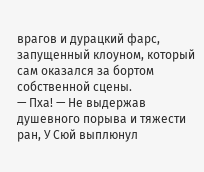врагов и дурацкий фарс, запущенный клоуном, который сам оказался за бортом собственной сцены.
— Пха! — Не выдержав душевного порыва и тяжести ран, У Сюй выплюнул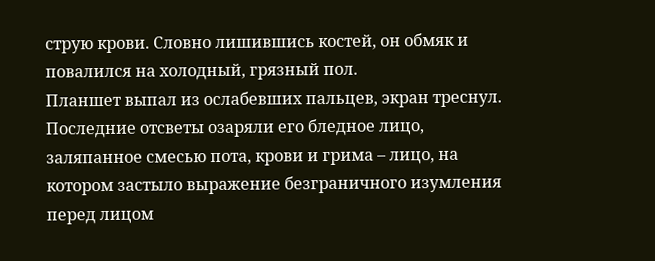струю крови. Словно лишившись костей, он обмяк и повалился на холодный, грязный пол.
Планшет выпал из ослабевших пальцев, экран треснул. Последние отсветы озаряли его бледное лицо, заляпанное смесью пота, крови и грима – лицо, на котором застыло выражение безграничного изумления перед лицом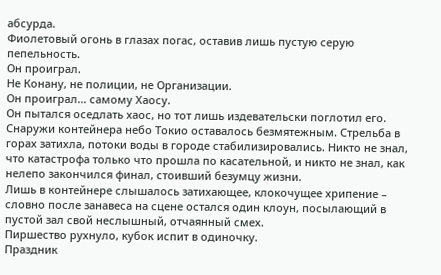абсурда.
Фиолетовый огонь в глазах погас, оставив лишь пустую серую пепельность.
Он проиграл.
Не Конану, не полиции, не Организации.
Он проиграл… самому Хаосу.
Он пытался оседлать хаос, но тот лишь издевательски поглотил его.
Снаружи контейнера небо Токио оставалось безмятежным. Стрельба в горах затихла, потоки воды в городе стабилизировались. Никто не знал, что катастрофа только что прошла по касательной, и никто не знал, как нелепо закончился финал, стоивший безумцу жизни.
Лишь в контейнере слышалось затихающее, клокочущее хрипение – словно после занавеса на сцене остался один клоун, посылающий в пустой зал свой неслышный, отчаянный смех.
Пиршество рухнуло, кубок испит в одиночку.
Праздник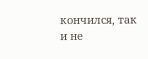кончился, так и не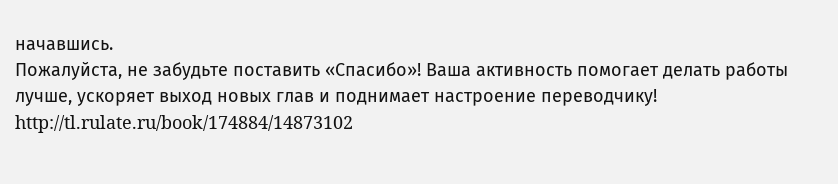начавшись.
Пожалуйста, не забудьте поставить «Спасибо»! Ваша активность помогает делать работы лучше, ускоряет выход новых глав и поднимает настроение переводчику!
http://tl.rulate.ru/book/174884/14873102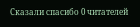Сказали спасибо 0 читателей